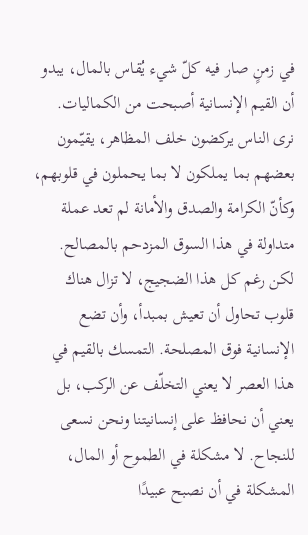في زمنٍ صار فيه كلّ شيء يُقاس بالمال، يبدو أن القيم الإنسانية أصبحت من الكماليات. نرى الناس يركضون خلف المظاهر، يقيّمون بعضهم بما يملكون لا بما يحملون في قلوبهم، وكأنّ الكرامة والصدق والأمانة لم تعد عملة متداولة في هذا السوق المزدحم بالمصالح.
لكن رغم كل هذا الضجيج، لا تزال هناك قلوب تحاول أن تعيش بمبدأ، وأن تضع الإنسانية فوق المصلحة. التمسك بالقيم في هذا العصر لا يعني التخلّف عن الركب، بل يعني أن نحافظ على إنسانيتنا ونحن نسعى للنجاح. لا مشكلة في الطموح أو المال، المشكلة في أن نصبح عبيدًا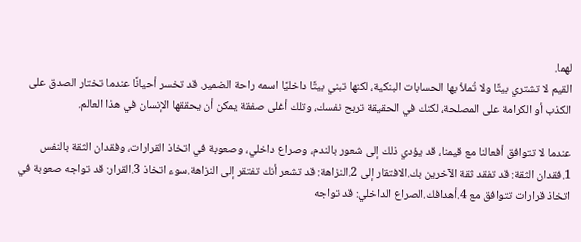لهما.
القيم لا تشتري بيتًا ولا تُملأ بها الحسابات البنكية، لكنها تبني بيتًا داخليًا اسمه راحة الضمير. قد تخسر أحيانًا عندما تختار الصدق على الكذب أو الكرامة على المصلحة، لكنك في الحقيقة تربح نفسك، وتلك أغلى صفقة يمكن أن يحققها الإنسان في هذا العالم.

عندما لا تتوافق أفعالنا مع قيمنا، قد يؤدي ذلك إلى شعور بالندم، وصراع داخلي، وصعوبة في اتخاذ القرارات، وفقدان الثقة بالنفس
1.فقدان الثقة: قد تفقد ثقة الآخرين بك.الافتقار إلى 2.النزاهة: قد تشعر أنك تفتقر إلى النزاهة.سوء اتخاذ 3.القرار: قد تواجه صعوبة في اتخاذ قرارات تتوافق مع 4.أهدافك.الصراع الداخلي: قد تواجه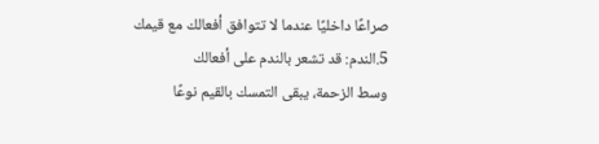صراعًا داخليًا عندما لا تتوافق أفعالك مع قيمك
5.الندم: قد تشعر بالندم على أفعالك
وسط الزحمة، يبقى التمسك بالقيم نوعًا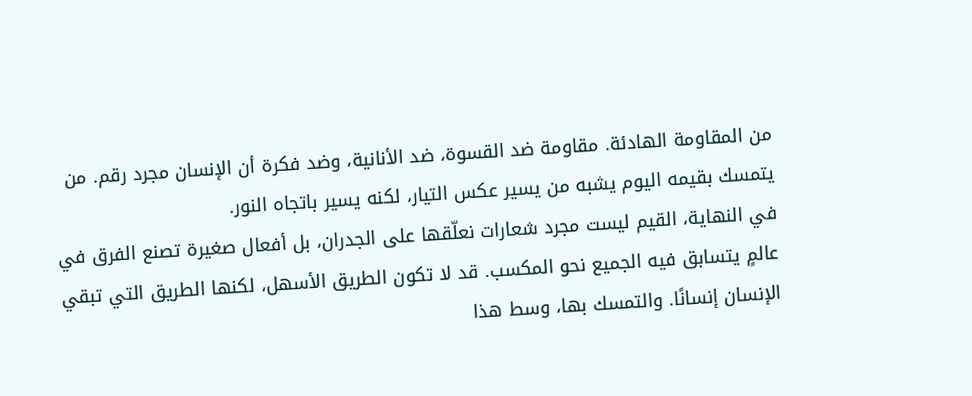من المقاومة الهادئة. مقاومة ضد القسوة، ضد الأنانية، وضد فكرة أن الإنسان مجرد رقم. من يتمسك بقيمه اليوم يشبه من يسير عكس التيار، لكنه يسير باتجاه النور.
في النهاية، القيم ليست مجرد شعارات نعلّقها على الجدران، بل أفعال صغيرة تصنع الفرق في عالمٍ يتسابق فيه الجميع نحو المكسب. قد لا تكون الطريق الأسهل، لكنها الطريق التي تبقي الإنسان إنسانًا. والتمسك بها، وسط هذا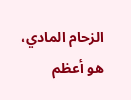الزحام المادي، هو أعظم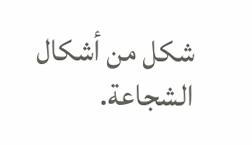شكل من أشكال الشجاعة.